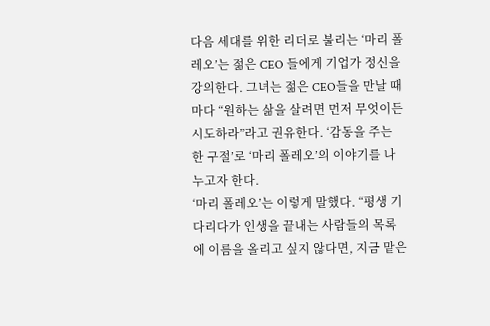다음 세대를 위한 리더로 불리는 ‘마리 폴레오’는 젊은 CEO 들에게 기업가 정신을 강의한다. 그녀는 젊은 CEO들을 만날 때마다 “원하는 삶을 살려면 먼저 무엇이든 시도하라”라고 권유한다. ‘감동을 주는 한 구절’로 ‘마리 폴레오’의 이야기를 나누고자 한다.
‘마리 폴레오’는 이렇게 말했다. “평생 기다리다가 인생을 끝내는 사람들의 목록에 이름을 올리고 싶지 않다면, 지금 맡은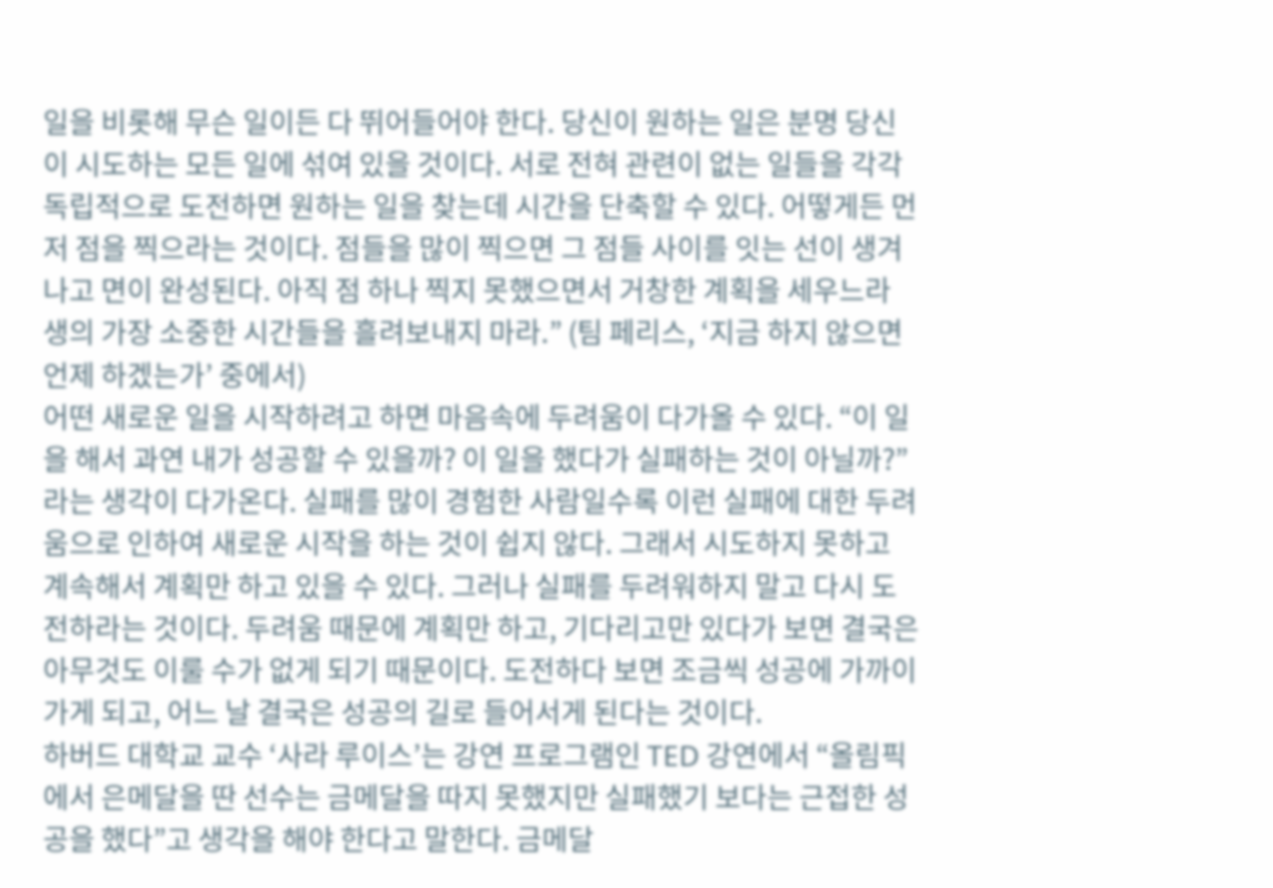일을 비롯해 무슨 일이든 다 뛰어들어야 한다. 당신이 원하는 일은 분명 당신이 시도하는 모든 일에 섞여 있을 것이다. 서로 전혀 관련이 없는 일들을 각각 독립적으로 도전하면 원하는 일을 찾는데 시간을 단축할 수 있다. 어떻게든 먼저 점을 찍으라는 것이다. 점들을 많이 찍으면 그 점들 사이를 잇는 선이 생겨나고 면이 완성된다. 아직 점 하나 찍지 못했으면서 거창한 계획을 세우느라 생의 가장 소중한 시간들을 흘려보내지 마라.” (팀 페리스, ‘지금 하지 않으면 언제 하겠는가’ 중에서)
어떤 새로운 일을 시작하려고 하면 마음속에 두려움이 다가올 수 있다. “이 일을 해서 과연 내가 성공할 수 있을까? 이 일을 했다가 실패하는 것이 아닐까?”라는 생각이 다가온다. 실패를 많이 경험한 사람일수록 이런 실패에 대한 두려움으로 인하여 새로운 시작을 하는 것이 쉽지 않다. 그래서 시도하지 못하고 계속해서 계획만 하고 있을 수 있다. 그러나 실패를 두려워하지 말고 다시 도전하라는 것이다. 두려움 때문에 계획만 하고, 기다리고만 있다가 보면 결국은 아무것도 이룰 수가 없게 되기 때문이다. 도전하다 보면 조금씩 성공에 가까이 가게 되고, 어느 날 결국은 성공의 길로 들어서게 된다는 것이다.
하버드 대학교 교수 ‘사라 루이스’는 강연 프로그램인 TED 강연에서 “올림픽에서 은메달을 딴 선수는 금메달을 따지 못했지만 실패했기 보다는 근접한 성공을 했다”고 생각을 해야 한다고 말한다. 금메달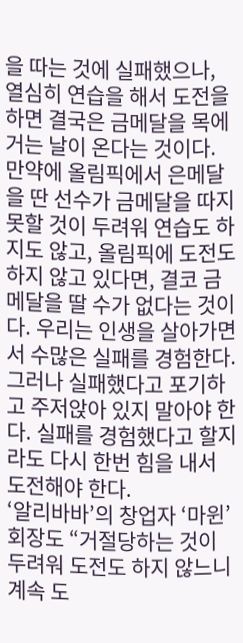을 따는 것에 실패했으나, 열심히 연습을 해서 도전을 하면 결국은 금메달을 목에 거는 날이 온다는 것이다. 만약에 올림픽에서 은메달을 딴 선수가 금메달을 따지 못할 것이 두려워 연습도 하지도 않고, 올림픽에 도전도 하지 않고 있다면, 결코 금메달을 딸 수가 없다는 것이다. 우리는 인생을 살아가면서 수많은 실패를 경험한다. 그러나 실패했다고 포기하고 주저앉아 있지 말아야 한다. 실패를 경험했다고 할지라도 다시 한번 힘을 내서 도전해야 한다.
‘알리바바’의 창업자 ‘마윈’ 회장도 “거절당하는 것이 두려워 도전도 하지 않느니 계속 도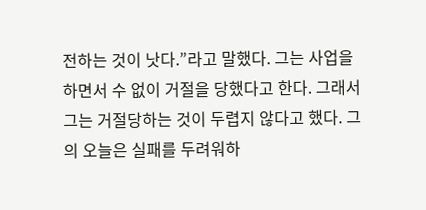전하는 것이 낫다.”라고 말했다. 그는 사업을 하면서 수 없이 거절을 당했다고 한다. 그래서 그는 거절당하는 것이 두렵지 않다고 했다. 그의 오늘은 실패를 두려워하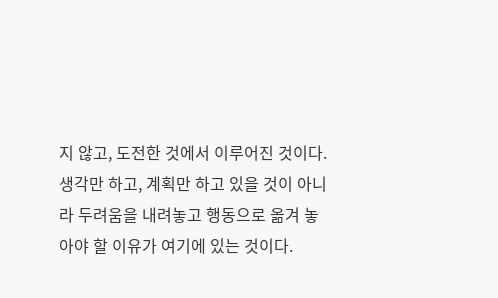지 않고, 도전한 것에서 이루어진 것이다. 생각만 하고, 계획만 하고 있을 것이 아니라 두려움을 내려놓고 행동으로 옮겨 놓아야 할 이유가 여기에 있는 것이다.